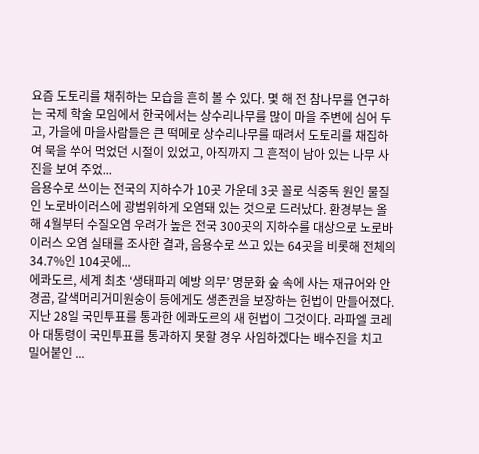요즘 도토리를 채취하는 모습을 흔히 볼 수 있다. 몇 해 전 참나무를 연구하는 국제 학술 모임에서 한국에서는 상수리나무를 많이 마을 주변에 심어 두고, 가을에 마을사람들은 큰 떡메로 상수리나무를 때려서 도토리를 채집하여 묵을 쑤어 먹었던 시절이 있었고, 아직까지 그 흔적이 남아 있는 나무 사진을 보여 주었...
음용수로 쓰이는 전국의 지하수가 10곳 가운데 3곳 꼴로 식중독 원인 물질인 노로바이러스에 광범위하게 오염돼 있는 것으로 드러났다. 환경부는 올해 4월부터 수질오염 우려가 높은 전국 300곳의 지하수를 대상으로 노로바이러스 오염 실태를 조사한 결과, 음용수로 쓰고 있는 64곳을 비롯해 전체의 34.7%인 104곳에...
에콰도르, 세계 최초 ‘생태파괴 예방 의무’ 명문화 숲 속에 사는 재규어와 안경곰, 갈색머리거미원숭이 등에게도 생존권을 보장하는 헌법이 만들어졌다. 지난 28일 국민투표를 통과한 에콰도르의 새 헌법이 그것이다. 라파엘 코레아 대통령이 국민투표를 통과하지 못할 경우 사임하겠다는 배수진을 치고 밀어붙인 ...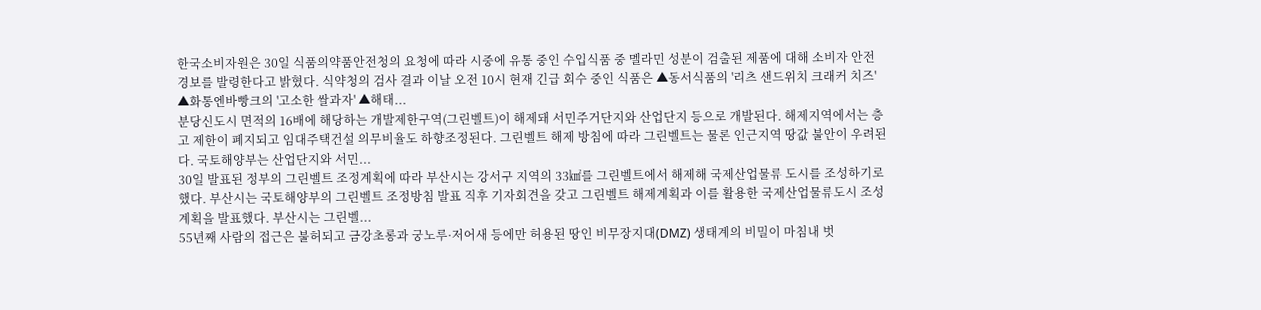한국소비자원은 30일 식품의약품안전청의 요청에 따라 시중에 유통 중인 수입식품 중 멜라민 성분이 검출된 제품에 대해 소비자 안전 경보를 발령한다고 밝혔다. 식약청의 검사 결과 이날 오전 10시 현재 긴급 회수 중인 식품은 ▲동서식품의 '리츠 샌드위치 크래커 치즈' ▲화통엔바빵크의 '고소한 쌀과자' ▲해태...
분당신도시 면적의 16배에 해당하는 개발제한구역(그린벨트)이 해제돼 서민주거단지와 산업단지 등으로 개발된다. 해제지역에서는 층고 제한이 폐지되고 임대주택건설 의무비율도 하향조정된다. 그린벨트 해제 방침에 따라 그린벨트는 물론 인근지역 땅값 불안이 우려된다. 국토해양부는 산업단지와 서민...
30일 발표된 정부의 그린벨트 조정계획에 따라 부산시는 강서구 지역의 33㎢를 그린벨트에서 해제해 국제산업물류 도시를 조성하기로 했다. 부산시는 국토해양부의 그린벨트 조정방침 발표 직후 기자회견을 갖고 그린벨트 해제계획과 이를 활용한 국제산업물류도시 조성계획을 발표했다. 부산시는 그린벨...
55년째 사람의 접근은 불허되고 금강초롱과 궁노루·저어새 등에만 허용된 땅인 비무장지대(DMZ) 생태계의 비밀이 마침내 벗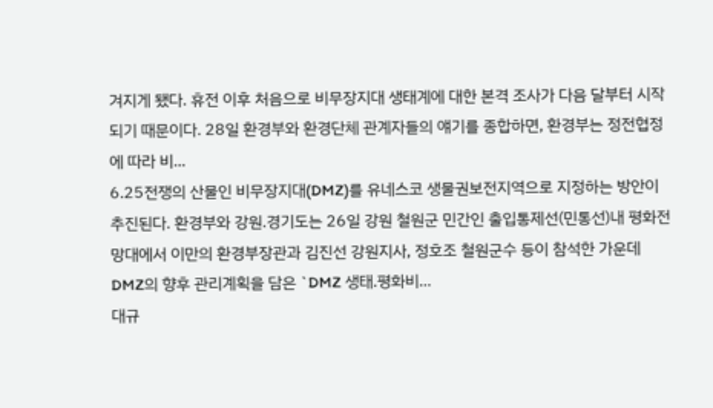겨지게 됐다. 휴전 이후 처음으로 비무장지대 생태계에 대한 본격 조사가 다음 달부터 시작되기 때문이다. 28일 환경부와 환경단체 관계자들의 얘기를 종합하면, 환경부는 정전협정에 따라 비...
6.25전쟁의 산물인 비무장지대(DMZ)를 유네스코 생물권보전지역으로 지정하는 방안이 추진된다. 환경부와 강원.경기도는 26일 강원 철원군 민간인 출입통제선(민통선)내 평화전망대에서 이만의 환경부장관과 김진선 강원지사, 정호조 철원군수 등이 참석한 가운데 DMZ의 향후 관리계획을 담은 `DMZ 생태.평화비...
대규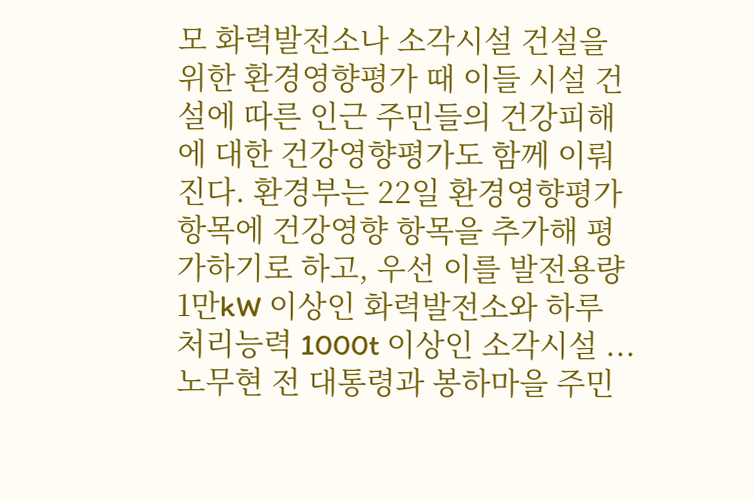모 화력발전소나 소각시설 건설을 위한 환경영향평가 때 이들 시설 건설에 따른 인근 주민들의 건강피해에 대한 건강영향평가도 함께 이뤄진다. 환경부는 22일 환경영향평가 항목에 건강영향 항목을 추가해 평가하기로 하고, 우선 이를 발전용량 1만kW 이상인 화력발전소와 하루 처리능력 1000t 이상인 소각시설 ...
노무현 전 대통령과 봉하마을 주민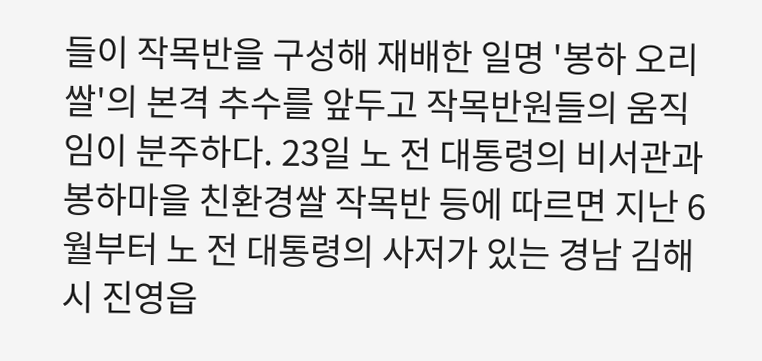들이 작목반을 구성해 재배한 일명 '봉하 오리쌀'의 본격 추수를 앞두고 작목반원들의 움직임이 분주하다. 23일 노 전 대통령의 비서관과 봉하마을 친환경쌀 작목반 등에 따르면 지난 6월부터 노 전 대통령의 사저가 있는 경남 김해시 진영읍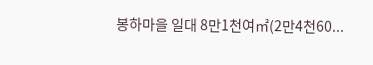봉하마을 일대 8만1천여㎡(2만4천60...